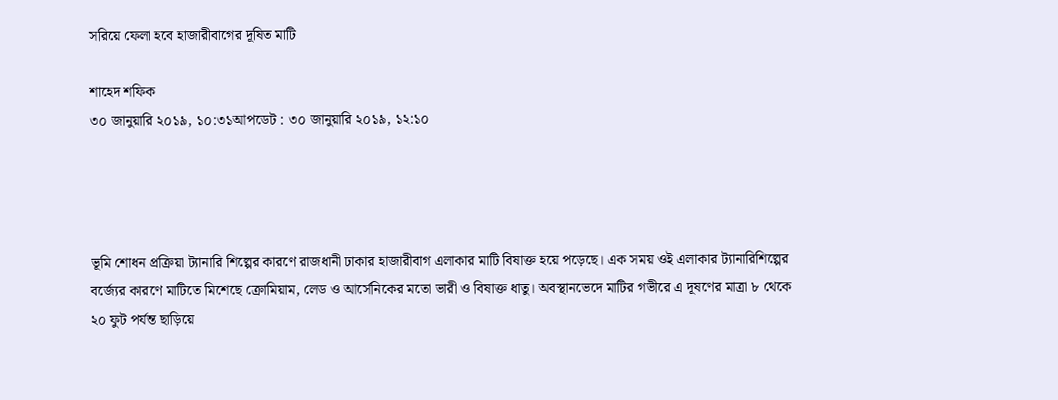সরিয়ে ফেলা হবে হাজারীবাগের দূষিত মাটি

শাহেদ শফিক
৩০ জানুয়ারি ২০১৯, ১০:৩১আপডেট : ৩০ জানুয়ারি ২০১৯, ১২:১০




ভূমি শোধন প্রক্রিয়া ট্যানারি শিল্পের কারণে রাজধানী ঢাকার হাজারীবাগ এলাকার মাটি বিষাক্ত হয়ে পড়েছে। এক সময় ওই এলাকার ট্যানারিশিল্পের বর্জ্যের কারণে মাটিতে মিশেছে ক্রোমিয়াম, লেড ও আর্সেনিকের মতো ভারী ও বিষাক্ত ধাতু। অবস্থানভেদে মাটির গভীরে এ দূষণের মাত্রা ৮ থেকে ২০ ফুট পর্যন্ত ছাড়িয়ে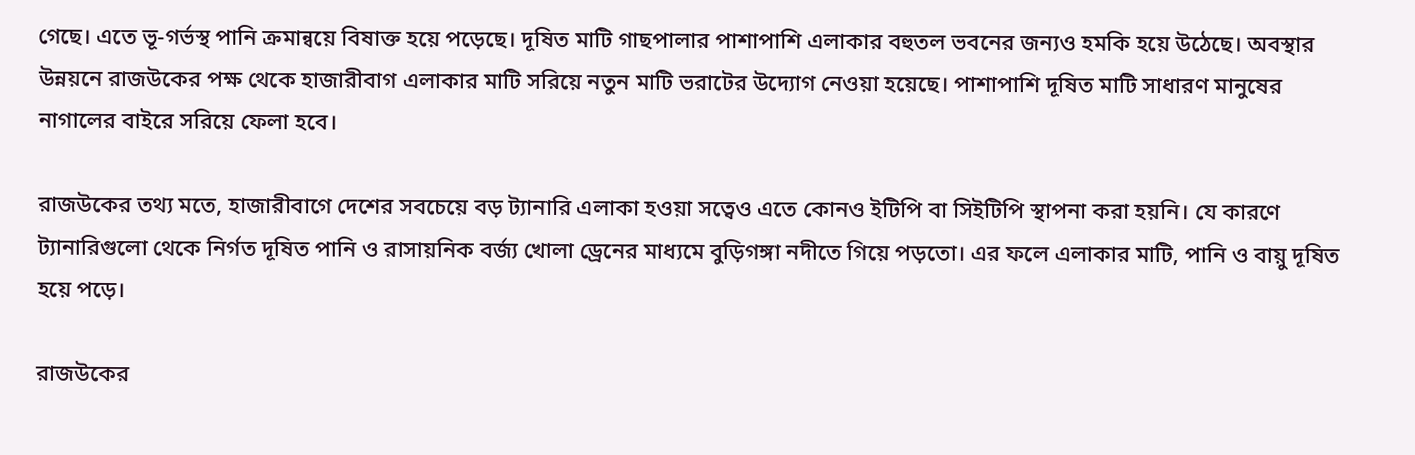গেছে। এতে ভূ-গর্ভস্থ পানি ক্রমান্বয়ে বিষাক্ত হয়ে পড়েছে। দূষিত মাটি গাছপালার পাশাপাশি এলাকার বহুতল ভবনের জন্যও হমকি হয়ে উঠেছে। অবস্থার উন্নয়নে রাজউকের পক্ষ থেকে হাজারীবাগ এলাকার মাটি সরিয়ে নতুন মাটি ভরাটের উদ্যোগ নেওয়া হয়েছে। পাশাপাশি দূষিত মাটি সাধারণ মানুষের নাগালের বাইরে সরিয়ে ফেলা হবে।

রাজউকের তথ্য মতে, হাজারীবাগে দেশের সবচেয়ে বড় ট্যানারি এলাকা হওয়া সত্বেও এতে কোনও ইটিপি বা সিইটিপি স্থাপনা করা হয়নি। যে কারণে ট্যানারিগুলো থেকে নির্গত দূষিত পানি ও রাসায়নিক বর্জ্য খোলা ড্রেনের মাধ্যমে বুড়িগঙ্গা নদীতে গিয়ে পড়তো। এর ফলে এলাকার মাটি, পানি ও বায়ু দূষিত হয়ে পড়ে।

রাজউকের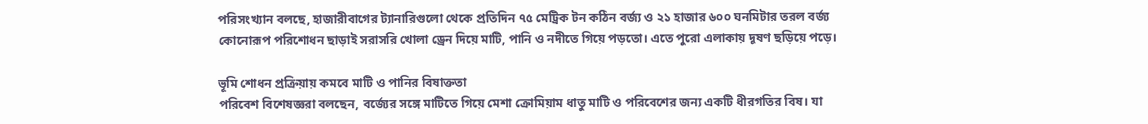পরিসংখ্যান বলছে, হাজারীবাগের ট্যানারিগুলো থেকে প্রতিদিন ৭৫ মেট্রিক টন কঠিন বর্জ্য ও ২১ হাজার ৬০০ ঘনমিটার তরল বর্জ্য কোনোরূপ পরিশোধন ছাড়াই সরাসরি খোলা ড্রেন দিয়ে মাটি, পানি ও নদীতে গিয়ে পড়তো। এতে পুরো এলাকায় দূষণ ছড়িয়ে পড়ে।

ভূমি শোধন প্রক্রিয়ায় কমবে মাটি ও পানির বিষাক্ততা
পরিবেশ বিশেষজ্ঞরা বলছেন, বর্জ্যের সঙ্গে মাটিতে গিয়ে মেশা ক্রোমিয়াম ধাতু মাটি ও পরিবেশের জন্য একটি ধীরগতির বিষ। যা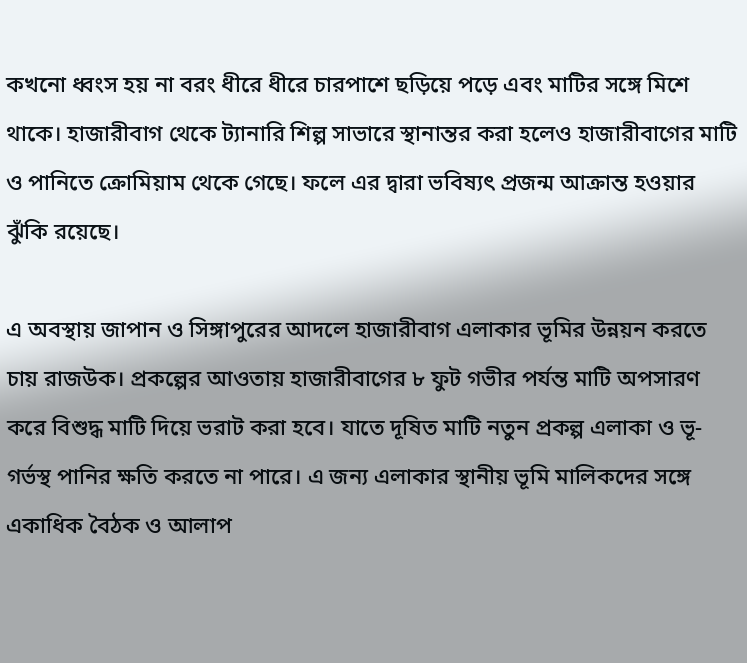কখনো ধ্বংস হয় না বরং ধীরে ধীরে চারপাশে ছড়িয়ে পড়ে এবং মাটির সঙ্গে মিশে থাকে। হাজারীবাগ থেকে ট্যানারি শিল্প সাভারে স্থানান্তর করা হলেও হাজারীবাগের মাটি ও পানিতে ক্রোমিয়াম থেকে গেছে। ফলে এর দ্বারা ভবিষ্যৎ প্রজন্ম আক্রান্ত হওয়ার ঝুঁকি রয়েছে।

এ অবস্থায় জাপান ও সিঙ্গাপুরের আদলে হাজারীবাগ এলাকার ভূমির উন্নয়ন করতে চায় রাজউক। প্রকল্পের আওতায় হাজারীবাগের ৮ ফুট গভীর পর্যন্ত মাটি অপসারণ করে বিশুদ্ধ মাটি দিয়ে ভরাট করা হবে। যাতে দূষিত মাটি নতুন প্রকল্প এলাকা ও ভূ-গর্ভস্থ পানির ক্ষতি করতে না পারে। এ জন্য এলাকার স্থানীয় ভূমি মালিকদের সঙ্গে একাধিক বৈঠক ও আলাপ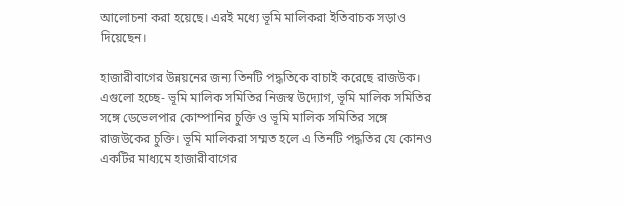আলোচনা করা হয়েছে। এরই মধ্যে ভূমি মালিকরা ইতিবাচক সড়াও দিয়েছেন।

হাজারীবাগের উন্নয়নের জন্য তিনটি পদ্ধতিকে বাচাই করেছে রাজউক। এগুলো হচ্ছে- ভূমি মালিক সমিতির নিজস্ব উদ্যোগ, ভূমি মালিক সমিতির সঙ্গে ডেভেলপার কোম্পানির চুক্তি ও ভূমি মালিক সমিতির সঙ্গে রাজউকের চুক্তি। ভূমি মালিকরা সম্মত হলে এ তিনটি পদ্ধতির যে কোনও একটির মাধ্যমে হাজারীবাগের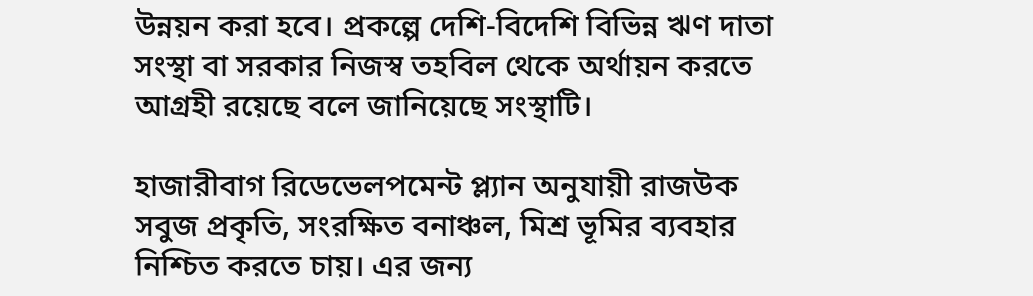উন্নয়ন করা হবে। প্রকল্পে দেশি-বিদেশি বিভিন্ন ঋণ দাতা সংস্থা বা সরকার নিজস্ব তহবিল থেকে অর্থায়ন করতে আগ্রহী রয়েছে বলে জানিয়েছে সংস্থাটি।

হাজারীবাগ রিডেভেলপমেন্ট প্ল্যান অনুযায়ী রাজউক সবুজ প্রকৃতি, সংরক্ষিত বনাঞ্চল, মিশ্র ভূমির ব্যবহার নিশ্চিত করতে চায়। এর জন্য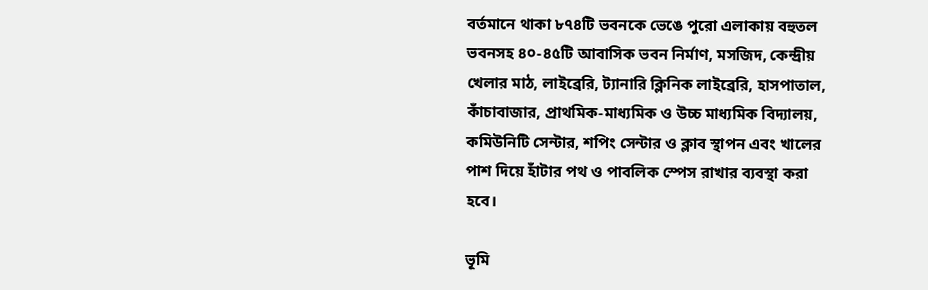বর্তমানে থাকা ৮৭৪টি ভবনকে ভেঙে পুরো এলাকায় বহুতল ভবনসহ ৪০-৪৫টি আবাসিক ভবন নির্মাণ, মসজিদ, কেন্দ্রীয় খেলার মাঠ, লাইব্রেরি, ট্যানারি ক্লিনিক লাইব্রেরি, হাসপাতাল, কাঁচাবাজার, প্রাথমিক-মাধ্যমিক ও উচ্চ মাধ্যমিক বিদ্যালয়, কমিউনিটি সেন্টার, শপিং সেন্টার ও ক্লাব স্থাপন এবং খালের পাশ দিয়ে হাঁটার পথ ও পাবলিক স্পেস রাখার ব্যবস্থা করা হবে।

ভূমি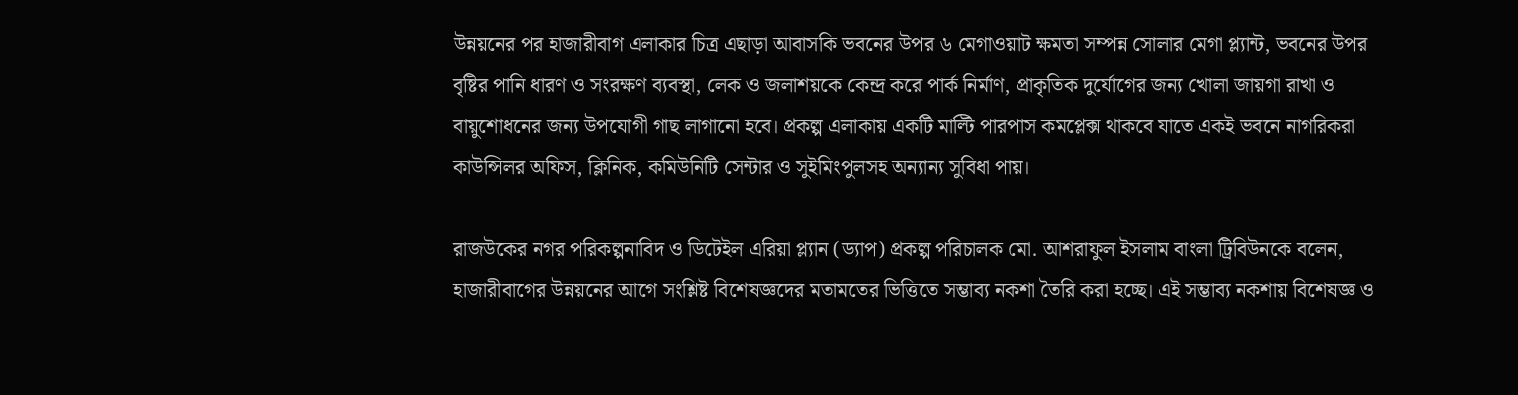উন্নয়নের পর হাজারীবাগ এলাকার চিত্র এছাড়া আবাসকি ভবনের উপর ৬ মেগাওয়াট ক্ষমতা সম্পন্ন সোলার মেগা প্ল্যান্ট, ভবনের উপর বৃষ্টির পানি ধারণ ও সংরক্ষণ ব্যবস্থা, লেক ও জলাশয়কে কেন্দ্র করে পার্ক নির্মাণ, প্রাকৃতিক দুর্যোগের জন্য খোলা জায়গা রাখা ও বায়ুশোধনের জন্য উপযোগী গাছ লাগানো হবে। প্রকল্প এলাকায় একটি মাল্টি পারপাস কমপ্লেক্স থাকবে যাতে একই ভবনে নাগরিকরা কাউন্সিলর অফিস, ক্লিনিক, কমিউনিটি সেন্টার ও সুইমিংপুলসহ অন্যান্য সুবিধা পায়।

রাজউকের নগর পরিকল্পনাবিদ ও ডিটেইল এরিয়া প্ল্যান (ড্যাপ) প্রকল্প পরিচালক মো. আশরাফুল ইসলাম বাংলা ট্রিবিউনকে বলেন, হাজারীবাগের উন্নয়নের আগে সংশ্লিষ্ট বিশেষজ্ঞদের মতামতের ভিত্তিতে সম্ভাব্য নকশা তৈরি করা হচ্ছে। এই সম্ভাব্য নকশায় বিশেষজ্ঞ ও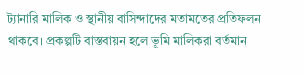ট্যানারি মালিক ও স্থানীয় বাসিন্দাদের মতামতের প্রতিফলন থাকবে। প্রকল্পটি বাস্তবায়ন হলে ভূমি মালিকরা বর্তমান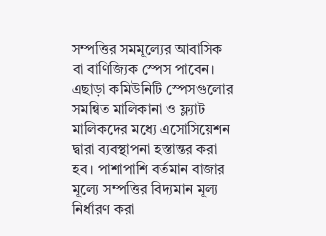সম্পত্তির সমমূল্যের আবাসিক বা বাণিজ্যিক স্পেস পাবেন। এছাড়া কমিউনিটি স্পেসগুলোর সমন্বিত মালিকানা ও ফ্ল্যাট মালিকদের মধ্যে এসোসিয়েশন দ্বারা ব্যবস্থাপনা হস্তান্তর করা হব। পাশাপাশি বর্তমান বাজার মূল্যে সম্পত্তির বিদ্যমান মূল্য নির্ধারণ করা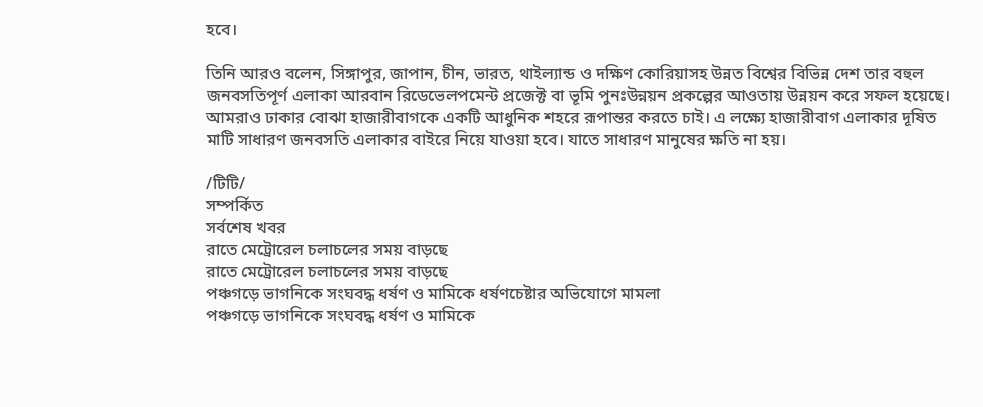হবে।

তিনি আরও বলেন, সিঙ্গাপুর, জাপান, চীন, ভারত, থাইল্যান্ড ও দক্ষিণ কোরিয়াসহ উন্নত বিশ্বের বিভিন্ন দেশ তার বহুল জনবসতিপূর্ণ এলাকা আরবান রিডেভেলপমেন্ট প্রজেক্ট বা ভূমি পুনঃউন্নয়ন প্রকল্পের আওতায় উন্নয়ন করে সফল হয়েছে। আমরাও ঢাকার বোঝা হাজারীবাগকে একটি আধুনিক শহরে রূপান্তর করতে চাই। এ লক্ষ্যে হাজারীবাগ এলাকার দূষিত মাটি সাধারণ জনবসতি এলাকার বাইরে নিয়ে যাওয়া হবে। যাতে সাধারণ মানুষের ক্ষতি না হয়।

/টিটি/
সম্পর্কিত
সর্বশেষ খবর
রাতে মেট্রোরেল চলাচলের সময় বাড়ছে
রাতে মেট্রোরেল চলাচলের সময় বাড়ছে
পঞ্চগড়ে ভাগনিকে সংঘবদ্ধ ধর্ষণ ও মামিকে ধর্ষণচেষ্টার অভিযোগে মামলা
পঞ্চগড়ে ভাগনিকে সংঘবদ্ধ ধর্ষণ ও মামিকে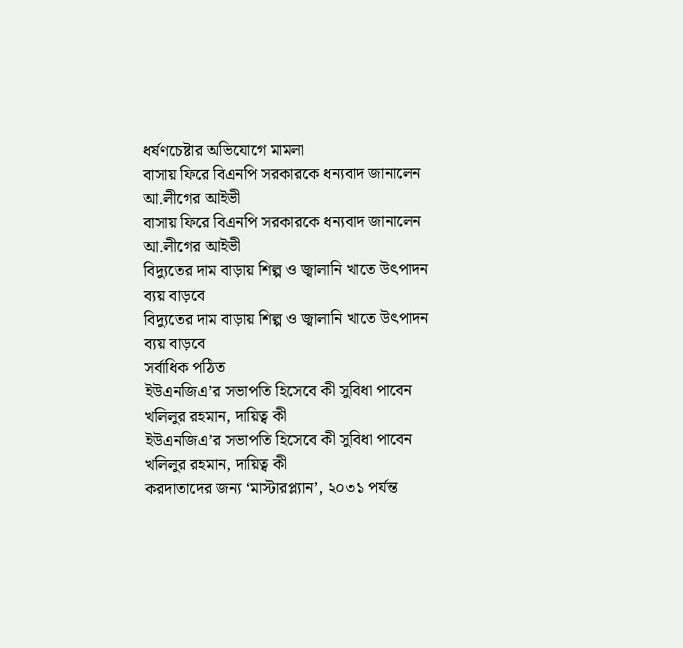ধর্ষণচেষ্টার অভিযোগে মামলা
বাসায় ফিরে বিএনপি সরকারকে ধন্যবাদ জানালেন আ.লীগের আইভী
বাসায় ফিরে বিএনপি সরকারকে ধন্যবাদ জানালেন আ.লীগের আইভী
বিদ্যুতের দাম বাড়ায় শিল্প ও জ্বালানি খাতে উৎপাদন ব্যয় বাড়বে
বিদ্যুতের দাম বাড়ায় শিল্প ও জ্বালানি খাতে উৎপাদন ব্যয় বাড়বে
সর্বাধিক পঠিত
ইউএনজিএ’র সভাপতি হিসেবে কী সুবিধা পাবেন খলিলুর রহমান, দায়িত্ব কী
ইউএনজিএ’র সভাপতি হিসেবে কী সুবিধা পাবেন খলিলুর রহমান, দায়িত্ব কী
করদাতাদের জন্য ‘মাস্টারপ্ল্যান’, ২০৩১ পর্যন্ত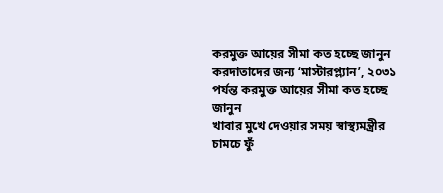করমুক্ত আয়ের সীমা কত হচ্ছে জানুন
করদাতাদের জন্য ‘মাস্টারপ্ল্যান’, ২০৩১ পর্যন্ত করমুক্ত আয়ের সীমা কত হচ্ছে জানুন
খাবার মুখে দেওয়ার সময় স্বাস্থ্যমন্ত্রীর চামচে ফুঁ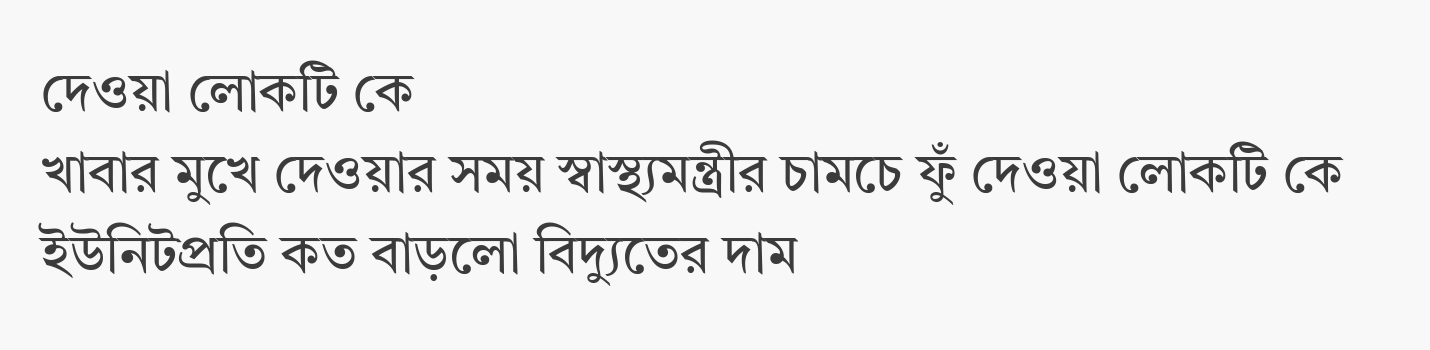দেওয়া লোকটি কে
খাবার মুখে দেওয়ার সময় স্বাস্থ্যমন্ত্রীর চামচে ফুঁ দেওয়া লোকটি কে
ইউনিটপ্রতি কত বাড়লো বিদ্যুতের দাম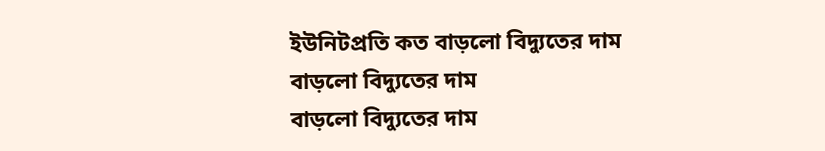ইউনিটপ্রতি কত বাড়লো বিদ্যুতের দাম
বাড়লো বিদ্যুতের দাম
বাড়লো বিদ্যুতের দাম